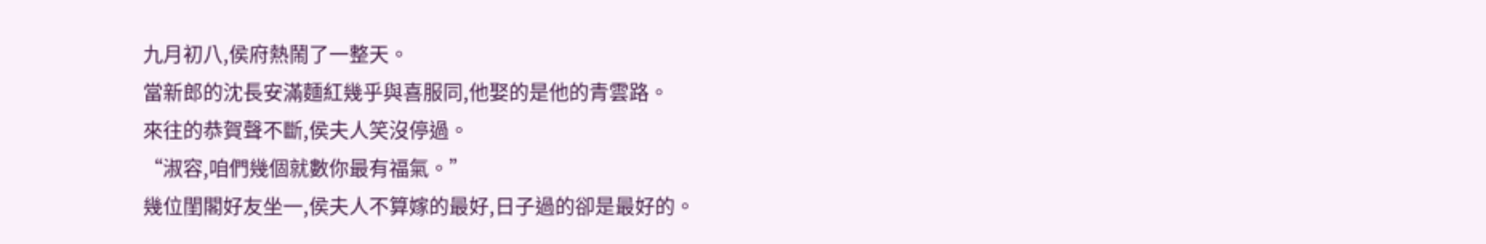九月初八,侯府熱鬧了一整天。
當新郎的沈長安滿麵紅幾乎與喜服同,他娶的是他的青雲路。
來往的恭賀聲不斷,侯夫人笑沒停過。
“淑容,咱們幾個就數你最有福氣。”
幾位閨閣好友坐一,侯夫人不算嫁的最好,日子過的卻是最好的。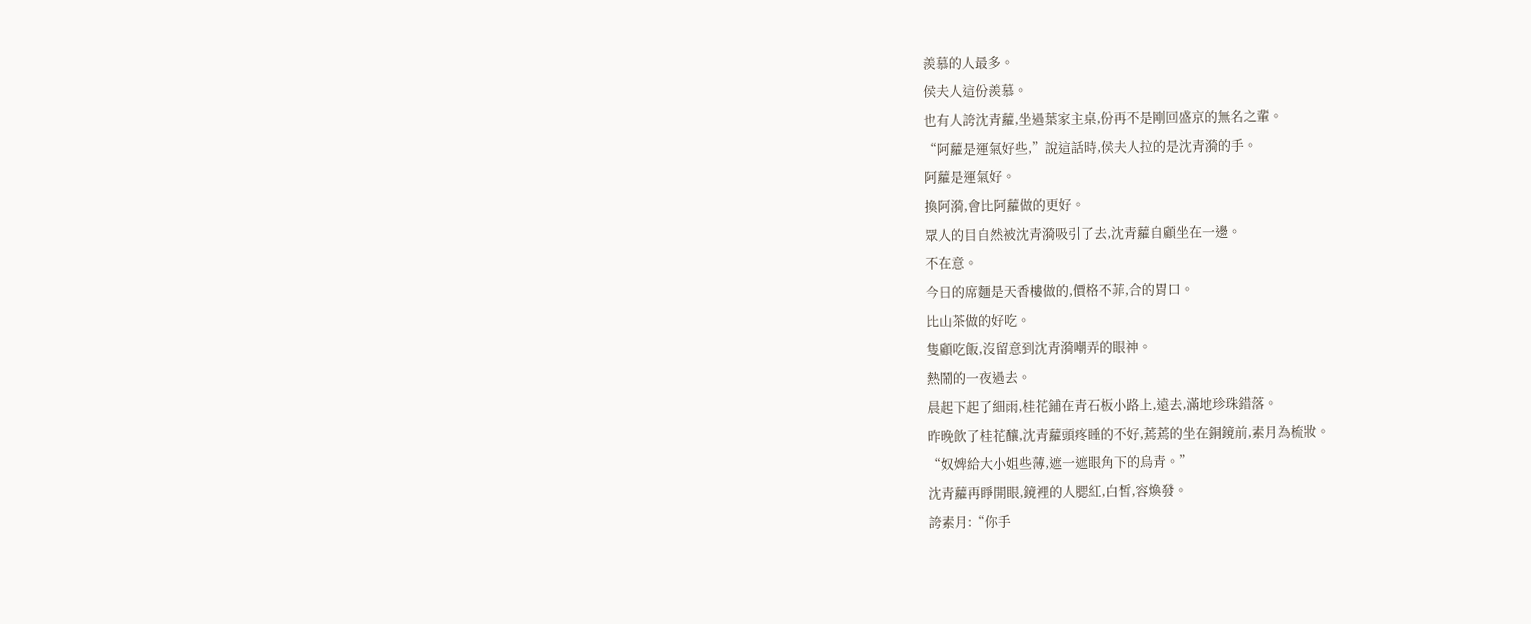羨慕的人最多。
侯夫人這份羨慕。
也有人誇沈青蘿,坐過葉家主桌,份再不是剛回盛京的無名之輩。
“阿蘿是運氣好些,”說這話時,侯夫人拉的是沈青漪的手。
阿蘿是運氣好。
換阿漪,會比阿蘿做的更好。
眾人的目自然被沈青漪吸引了去,沈青蘿自顧坐在一邊。
不在意。
今日的席麵是天香樓做的,價格不菲,合的胃口。
比山茶做的好吃。
隻顧吃飯,沒留意到沈青漪嘲弄的眼神。
熱鬧的一夜過去。
晨起下起了細雨,桂花鋪在青石板小路上,遠去,滿地珍珠錯落。
昨晚飲了桂花釀,沈青蘿頭疼睡的不好,蔫蔫的坐在銅鏡前,素月為梳妝。
“奴婢給大小姐些薄,遮一遮眼角下的烏青。”
沈青蘿再睜開眼,鏡裡的人腮紅,白皙,容煥發。
誇素月:“你手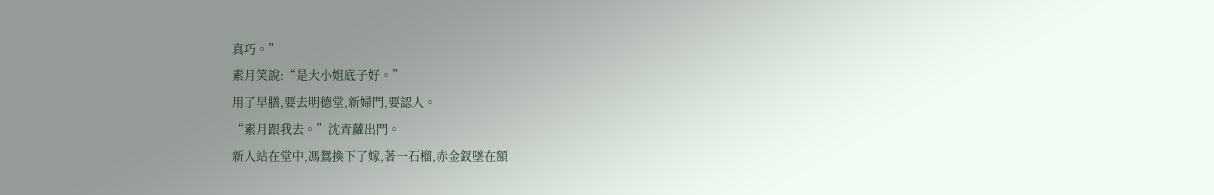真巧。”
素月笑說:“是大小姐底子好。”
用了早膳,要去明德堂,新婦門,要認人。
“素月跟我去。”沈青蘿出門。
新人站在堂中,馮鴛換下了嫁,著一石榴,赤金釵墜在額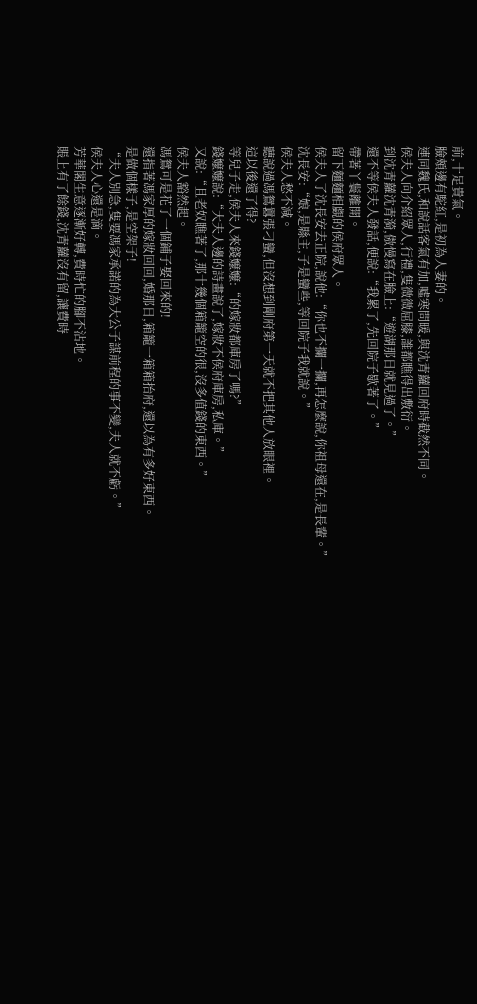前,十足貴氣。
臉頰邊有駝紅,是初為人妻的。
連同魏氏,和說話客氣有加,噓寒問暖,與沈青蘿回府時截然不同。
侯夫人向介紹眾人,行禮,隻微微屈膝,誰都瞧得出敷衍。
到沈青蘿沈青漪,傲慢寫在臉上:“遊湖那日就見過了。”
還不等侯夫人發話,便說:“我累了,先回院子歇著了。”
帶著丫鬟離開。
留下麵麵相覷的侯府眾人。
侯夫人了沈長安去正院,說他:“你也不攔一攔,再怎麼說,你祖母還在,是長輩。”
沈長安:“娘,是縣主,子是蠻些,等回院子我就說。”
侯夫人愁不減。
聽說過馮鴛囂張刁蠻,但沒想到剛府第一天就不把其他人放眼裡。
這以後還了得?
等兒子走,侯夫人來錢嬤嬤:“的嫁妝都庫房了嗎?”
錢嬤嬤說:“大夫人邊的詩畫說了,嫁妝不侯府庫房,私庫。”
又說:“且老奴瞧著了,那十幾個箱籠空的很,沒多值錢的東西。”
侯夫人豁然起。
馮鴛可是花了一個鋪子娶回來的!
還指著馮家厚的嫁妝回回,婚那日,箱籠一箱箱抬府,還以為有多好東西。
是做個樣子,是空架子!
“夫人別急,隻要馮家承諾的為大公子謀前程的事不變,夫人就不虧。”
侯夫人心還是滴。
芳華閣生意逐漸好轉,費時忙的腳不沾地。
賬上有了餘錢,沈青蘿沒有留,讓費時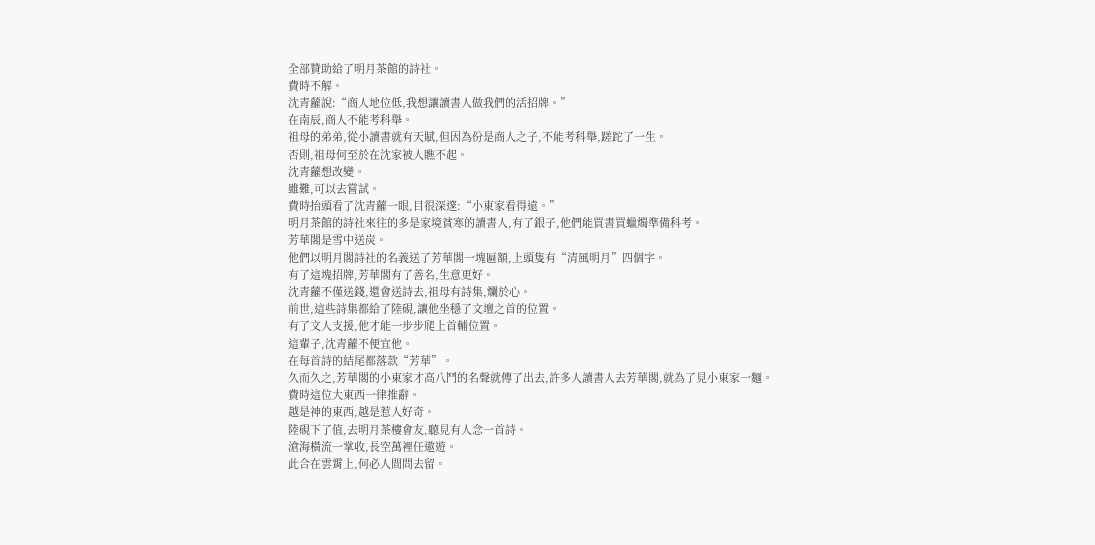全部贊助給了明月茶館的詩社。
費時不解。
沈青蘿說:“商人地位低,我想讓讀書人做我們的活招牌。”
在南辰,商人不能考科舉。
祖母的弟弟,從小讀書就有天賦,但因為份是商人之子,不能考科舉,蹉跎了一生。
否則,祖母何至於在沈家被人瞧不起。
沈青蘿想改變。
雖難,可以去嘗試。
費時抬頭看了沈青蘿一眼,目很深邃:“小東家看得遠。”
明月茶館的詩社來往的多是家境貧寒的讀書人,有了銀子,他們能買書買蠟燭準備科考。
芳華閣是雪中送炭。
他們以明月閣詩社的名義送了芳華閣一塊匾額,上頭隻有“清風明月”四個字。
有了這塊招牌,芳華閣有了善名,生意更好。
沈青蘿不僅送錢,還會送詩去,祖母有詩集,爛於心。
前世,這些詩集都給了陸硯,讓他坐穩了文壇之首的位置。
有了文人支援,他才能一步步爬上首輔位置。
這輩子,沈青蘿不便宜他。
在每首詩的結尾都落款“芳華”。
久而久之,芳華閣的小東家才高八鬥的名聲就傳了出去,許多人讀書人去芳華閣,就為了見小東家一麵。
費時這位大東西一律推辭。
越是神的東西,越是惹人好奇。
陸硯下了值,去明月茶樓會友,聽見有人念一首詩。
滄海橫流一掌收,長空萬裡任遨遊。
此合在雲霄上,何必人間問去留。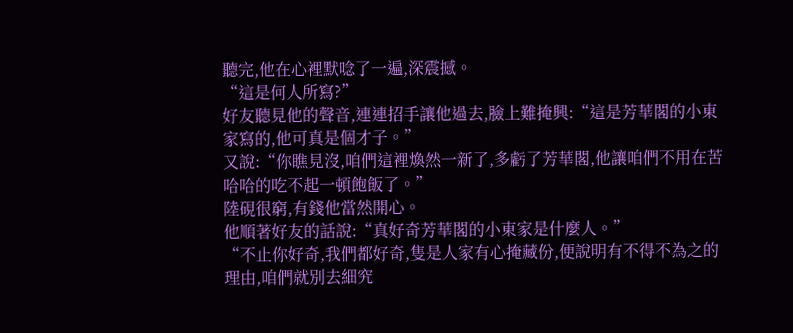聽完,他在心裡默唸了一遍,深震撼。
“這是何人所寫?”
好友聽見他的聲音,連連招手讓他過去,臉上難掩興:“這是芳華閣的小東家寫的,他可真是個才子。”
又說:“你瞧見沒,咱們這裡煥然一新了,多虧了芳華閣,他讓咱們不用在苦哈哈的吃不起一頓飽飯了。”
陸硯很窮,有錢他當然開心。
他順著好友的話說:“真好奇芳華閣的小東家是什麼人。”
“不止你好奇,我們都好奇,隻是人家有心掩藏份,便說明有不得不為之的理由,咱們就別去細究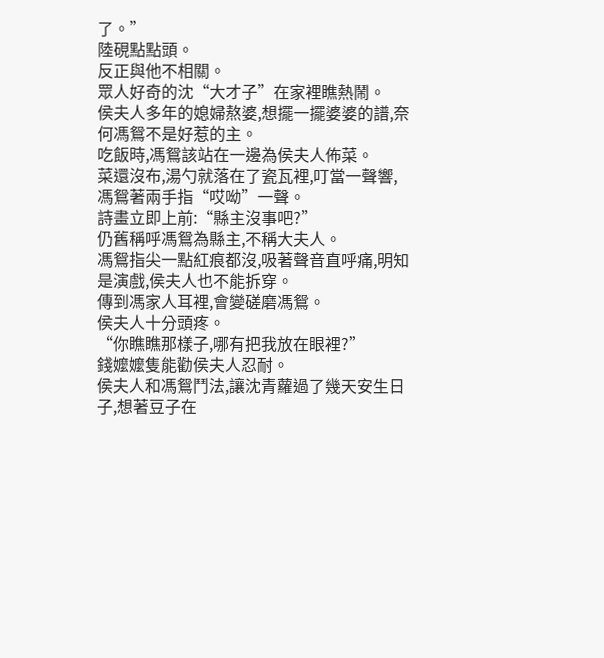了。”
陸硯點點頭。
反正與他不相關。
眾人好奇的沈“大才子”在家裡瞧熱鬧。
侯夫人多年的媳婦熬婆,想擺一擺婆婆的譜,奈何馮鴛不是好惹的主。
吃飯時,馮鴛該站在一邊為侯夫人佈菜。
菜還沒布,湯勺就落在了瓷瓦裡,叮當一聲響,馮鴛著兩手指“哎呦”一聲。
詩畫立即上前:“縣主沒事吧?”
仍舊稱呼馮鴛為縣主,不稱大夫人。
馮鴛指尖一點紅痕都沒,吸著聲音直呼痛,明知是演戲,侯夫人也不能拆穿。
傳到馮家人耳裡,會變磋磨馮鴛。
侯夫人十分頭疼。
“你瞧瞧那樣子,哪有把我放在眼裡?”
錢嬤嬤隻能勸侯夫人忍耐。
侯夫人和馮鴛鬥法,讓沈青蘿過了幾天安生日子,想著豆子在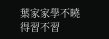葉家家學不曉得習不習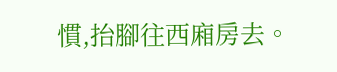慣,抬腳往西廂房去。